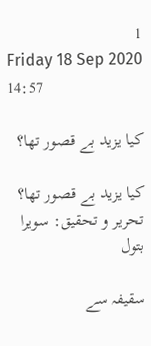1
Friday 18 Sep 2020 14:57

کیا یزید بے قصور تھا؟

کیا یزید بے قصور تھا؟
تحریر و تحقیق: سویرا بتول

سقیفہ سے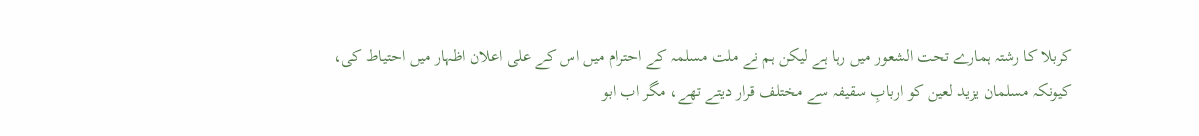کربلا کا رشتہ ہمارے تحت الشعور میں رہا ہے لیکن ہم نے ملت مسلمہ کے احترام میں اس کے علی اعلان اظہار میں احتیاط کی، کیونکہ مسلمان یزید لعین کو اربابِ سقیفہ سے مختلف قرار دیتے تھے، مگر اب ابو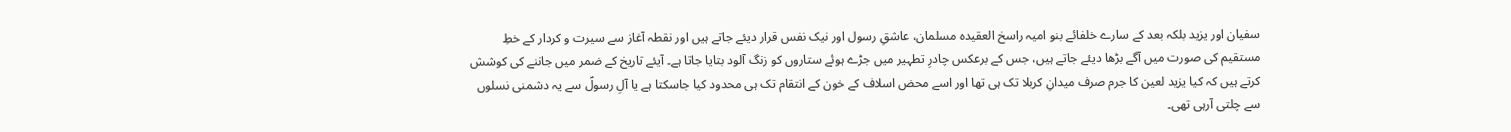سفیان اور یزید بلکہ بعد کے سارے خلفائے بنو امیہ راسخ العقیدہ مسلمان، عاشقِ رسول اور نیک نفس قرار دیئے جاتے ہیں اور نقطہ آغاز سے سیرت و کردار کے خطِ مستقیم کی صورت میں آگے بڑھا دیئے جاتے ہیں، جس کے برعکس چادرِ تطہیر میں جڑے ہوئے ستاروں کو زنگ آلود بتایا جاتا ہے۔ آیئے تاریخ کے ضمر میں جاننے کی کوشش کرتے ہیں کہ کیا یزید لعین کا جرم صرف میدانِ کربلا تک ہی تھا اور اسے محض اسلاف کے خون کے انتقام تک ہی محدود کیا جاسکتا ہے یا آلِ رسولؑ سے یہ دشمنی نسلوں سے چلتی آرہی تھی۔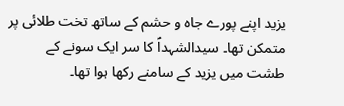یزید اپنے پورے جاہ و حشم کے ساتھ تخت طلائی پر متمکن تھا۔ سیدالشہداؑ کا سر ایک سونے کے طشت میں یزید کے سامنے رکھا ہوا تھا۔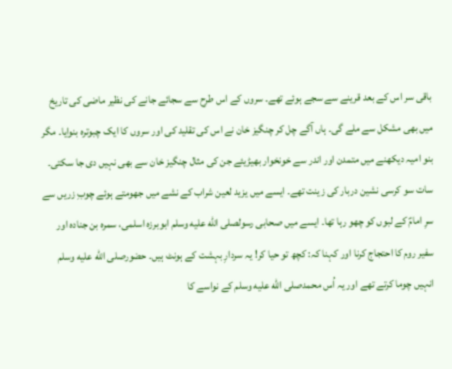باقی سر اس کے بعد قرینے سے سجے ہوئے تھے۔ سروں کے اس طرح سے سجائے جانے کی نظیر ماضی کی تاریخ میں بھی مشکل سے ملے گی۔ ہاں آگے چل کر چنگیز خان نے اس کی تقلید کی اور سروں کا ایک چبوتره بنوایا۔ مگر بنو امیہ دیکھنے میں متمدن اور اندر سے خونخوار بھیڑیئے جن کی مثال چنگیز خان سے بھی نہیں دی جا سکتی۔ سات سو کرسی نشین دربار کی زینت تھے۔ ایسے میں یزید لعین شراب کے نشے میں جھومتے ہوئے چوبِ زریں سے سرِ امامؑ کے لبوں کو چھو رہا تھا۔ ایسے میں صحابی رسولصلى الله عليه وسلم ابوبرزہ اسلمی، سمرہ بن جنادہ اور سفیر روم کا احتجاج کرنا اور کہنا کہ: کچھ تو حیا کر! یہ سردارِ بہشت کے ہونٹ ہیں۔ حضورصلى الله عليه وسلم انہیں چوما کرتے تھے اور یہ اُس محمدصلى الله عليه وسلم کے نواسے کا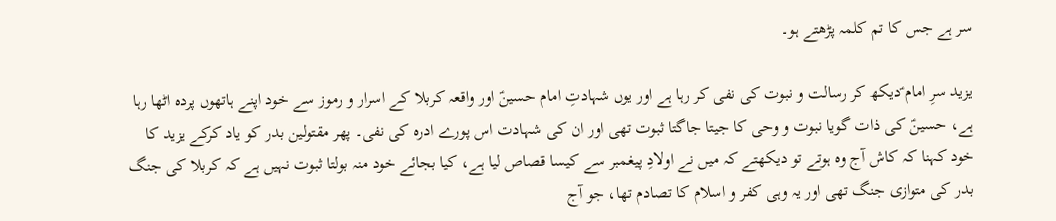سر ہے جس کا تم کلمہ پڑھتے ہو۔

یزید سرِ امام ؑدیکھ کر رسالت و نبوت کی نفی کر رہا ہے اور یوں شہادتِ امام حسینؑ اور واقعہ کربلا کے اسرار و رموز سے خود اپنے ہاتھوں پردہ اٹھا رہا ہے، حسینؑ کی ذات گویا نبوت و وحی کا جیتا جاگتا ثبوت تھی اور ان کی شہادت اس پورے ادرہ کی نفی۔ پھر مقتولین بدر کو یاد کرکے یزید کا خود کہنا کہ کاش آج وہ ہوتے تو دیکھتے کہ میں نے اولادِ پیغمبر سے کیسا قصاص لیا ہے، کیا بجائے خود منہ بولتا ثبوت نہیں ہے کہ کربلا کی جنگ بدر کی متوازی جنگ تھی اور یہ وہی کفر و اسلام کا تصادم تھا، جو آج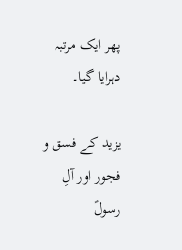پھر ایک مرتبہ دہرایا گیا۔

یزید کے فسق و فجور اور آلِ رسولؑ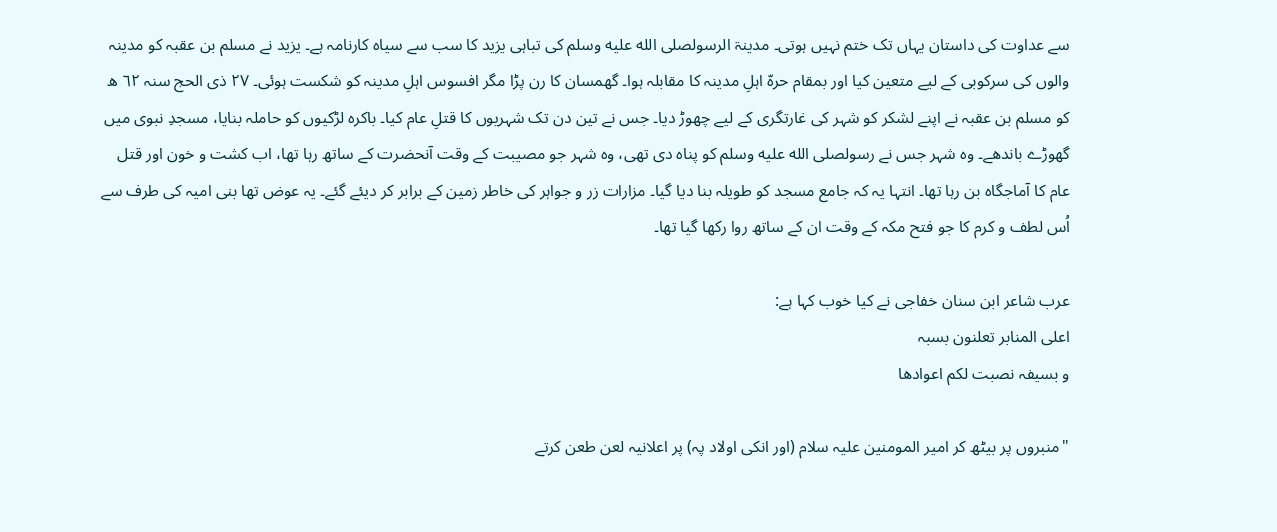سے عداوت کی داستان یہاں تک ختم نہیں ہوتی۔ مدینۃ الرسولصلى الله عليه وسلم کی تباہی یزید کا سب سے سیاہ کارنامہ ہے۔ یزید نے مسلم بن عقبہ کو مدینہ والوں کی سرکوبی کے لیے متعین کیا اور بمقام حرہّ اہلِ مدینہ کا مقابلہ ہوا۔ گھمسان کا رن پڑا مگر افسوس اہلِ مدینہ کو شکست ہوئی۔ ٢٧ ذی الحج سنہ ٦٢ ھ کو مسلم بن عقبہ نے اپنے لشکر کو شہر کی غارتگری کے لیے چھوڑ دیا۔ جس نے تین دن تک شہریوں کا قتلِ عام کیا۔ باکرہ لڑکیوں کو حاملہ بنایا، مسجدِ نبوی میں گھوڑے باندھے۔ وہ شہر جس نے رسولصلى الله عليه وسلم کو پناہ دی تھی، وہ شہر جو مصیبت کے وقت آنحضرت کے ساتھ رہا تھا، اب کشت و خون اور قتل عام کا آماجگاہ بن رہا تھا۔ انتہا یہ کہ جامع مسجد کو طویلہ بنا دیا گیا۔ مزارات زر و جواہر کی خاطر زمین کے برابر کر دیئے گئے۔ یہ عوض تھا بنی امیہ کی طرف سے اُس لطف و کرم کا جو فتح مکہ کے وقت ان کے ساتھ روا رکھا گیا تھا۔

عرب شاعر ابن سنان خفاجی نے کیا خوب کہا ہے:
اعلی المنابر تعلنون بسبہ
و بسیفہ نصبت لکم اعوادھا

"منبروں پر بیٹھ کر امیر المومنین علیہ سلام (اور انکی اولاد پہ) پر اعلانیہ لعن طعن کرتے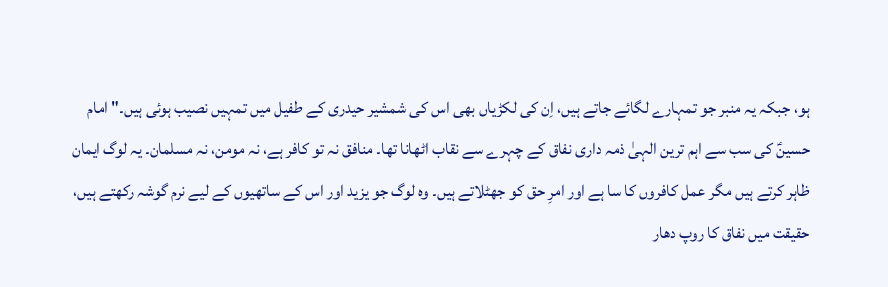ہو، جبکہ یہ منبر جو تمہارے لگائے جاتے ہیں، اِن کی لکڑیاں بھی اس کی شمشیر حیدری کے طفیل میں تمہیں نصیب ہوئی ہیں۔" امام حسینؑ کی سب سے اہم ترین الہیٰ ذمہ داری نفاق کے چہرے سے نقاب اٹھانا تھا۔ منافق نہ تو کافر ہے، نہ مومن، نہ مسلمان۔ یہ لوگ ایمان ظاہر کرتے ہیں مگر عمل کافروں کا سا ہے اور امرِ حق کو جھٹلاتے ہیں۔ وہ لوگ جو یزید اور اس کے ساتھیوں کے لیے نرم گوشہ رکھتے ہیں، حقیقت میں نفاق کا روپ دھار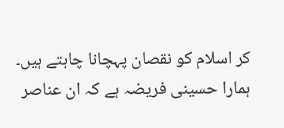کر اسلام کو نقصان پہچانا چاہتے ہیں۔ ہمارا حسینی فریضہ ہے کہ ان عناصر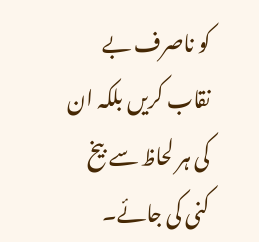کو ناصرف بے نقاب کریں بلکہ ان کی ہر لحاظ سے بیخ کنی کی جائے۔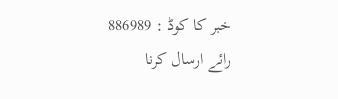خبر کا کوڈ : 886989
رائے ارسال کرنا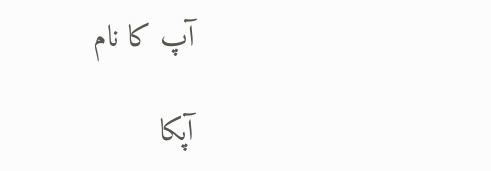آپ کا نام

آپکا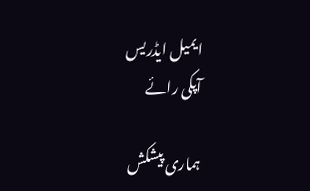ایمیل ایڈریس
آپکی رائے

ہماری پیشکش